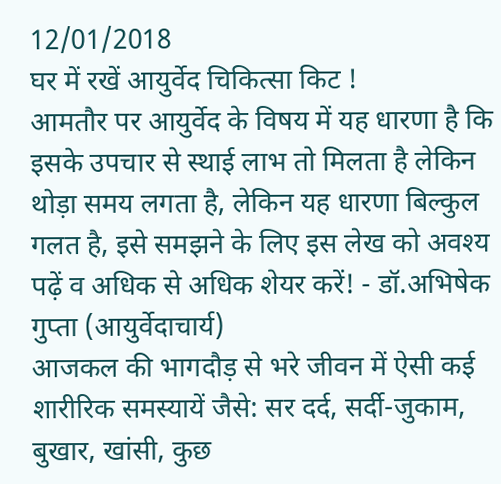12/01/2018
घर में रखें आयुर्वेद चिकित्सा किट !
आमतौर पर आयुर्वेद के विषय में यह धारणा है कि इसके उपचार से स्थाई लाभ तो मिलता है लेकिन थोड़ा समय लगता है, लेकिन यह धारणा बिल्कुल गलत है, इसे समझने के लिए इस लेख को अवश्य पढ़ें व अधिक से अधिक शेयर करें! - डॉ.अभिषेक गुप्ता (आयुर्वेदाचार्य)
आजकल की भागदौड़ से भरे जीवन में ऐसी कई शारीरिक समस्यायें जैसे: सर दर्द, सर्दी-जुकाम, बुखार, खांसी, कुछ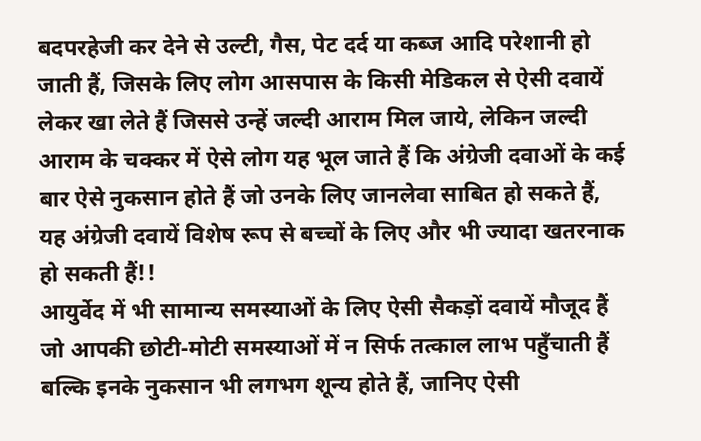बदपरहेजी कर देने से उल्टी, गैस, पेट दर्द या कब्ज आदि परेशानी हो जाती हैं, जिसके लिए लोग आसपास के किसी मेडिकल से ऐसी दवायें लेकर खा लेते हैं जिससे उन्हें जल्दी आराम मिल जाये, लेकिन जल्दी आराम के चक्कर में ऐसे लोग यह भूल जाते हैं कि अंग्रेजी दवाओं के कई बार ऐसे नुकसान होते हैं जो उनके लिए जानलेवा साबित हो सकते हैं, यह अंग्रेजी दवायें विशेष रूप से बच्चों के लिए और भी ज्यादा खतरनाक हो सकती हैं!!
आयुर्वेद में भी सामान्य समस्याओं के लिए ऐसी सैकड़ों दवायें मौजूद हैं जो आपकी छोटी-मोटी समस्याओं में न सिर्फ तत्काल लाभ पहुँचाती हैं बल्कि इनके नुकसान भी लगभग शून्य होते हैं, जानिए ऐसी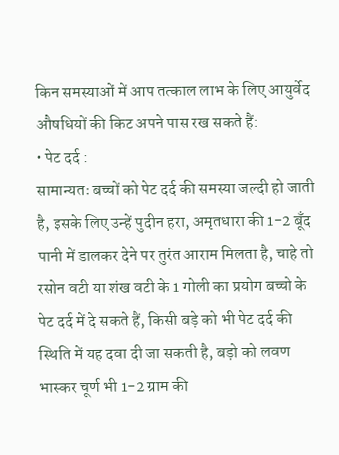किन समस्याओं में आप तत्काल लाभ के लिए आयुर्वेद औषधियों की किट अपने पास रख सकते हैं:
• पेट दर्द :
सामान्यतः बच्चों को पेट दर्द की समस्या जल्दी हो जाती है, इसके लिए उन्हें पुदीन हरा, अमृतधारा की 1-2 बूँद पानी में डालकर देने पर तुरंत आराम मिलता है, चाहे तो रसोन वटी या शंख वटी के 1 गोली का प्रयोग बच्चो के पेट दर्द में दे सकते हैं, किसी बड़े को भी पेट दर्द की स्थिति में यह दवा दी जा सकती है, बड़ो को लवण भास्कर चूर्ण भी 1-2 ग्राम की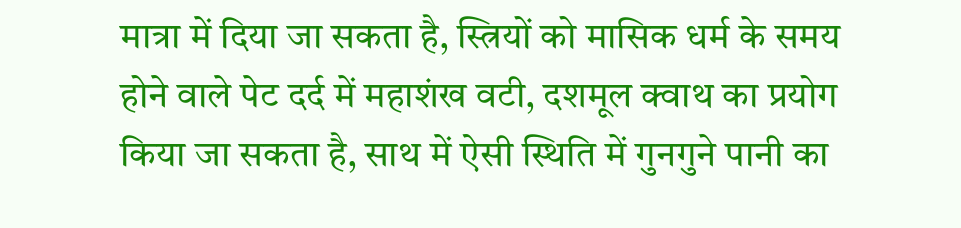मात्रा में दिया जा सकता है, स्त्रियों को मासिक धर्म के समय होने वाले पेट दर्द में महाशंख वटी, दशमूल क्वाथ का प्रयोग किया जा सकता है, साथ में ऐसी स्थिति में गुनगुने पानी का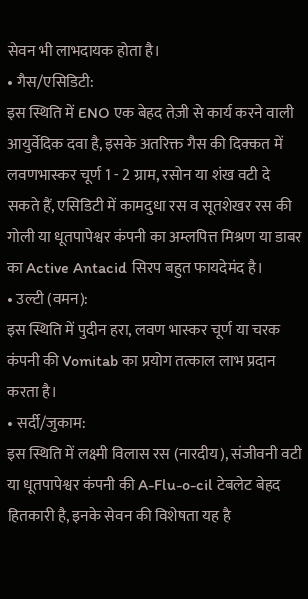सेवन भी लाभदायक होता है।
• गैस/एसिडिटी:
इस स्थिति में ENO एक बेहद तेज़ी से कार्य करने वाली आयुर्वेदिक दवा है, इसके अतरिक्त गैस की दिक्कत में लवणभास्कर चूर्ण 1 - 2 ग्राम, रसोन या शंख वटी दे सकते हैं, एसिडिटी में कामदुधा रस व सूतशेखर रस की गोली या धूतपापेश्वर कंपनी का अम्लपित्त मिश्रण या डाबर का Active Antacid सिरप बहुत फायदेमंद है।
• उल्टी (वमन):
इस स्थिति में पुदीन हरा, लवण भास्कर चूर्ण या चरक कंपनी की Vomitab का प्रयोग तत्काल लाभ प्रदान करता है।
• सर्दी/जुकाम:
इस स्थिति में लक्ष्मी विलास रस (नारदीय), संजीवनी वटी या धूतपापेश्वर कंपनी की A-Flu-o-cil टेबलेट बेहद हितकारी है, इनके सेवन की विशेषता यह है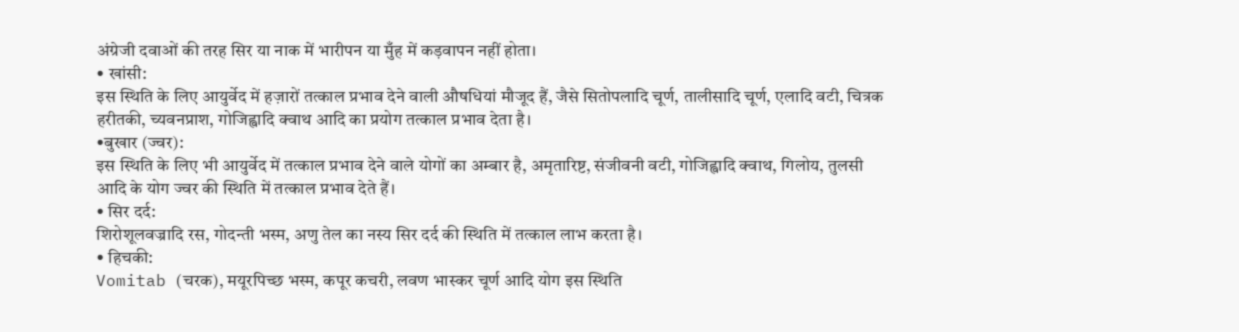अंग्रेजी दवाओं की तरह सिर या नाक में भारीपन या मुँह में कड़वापन नहीं होता।
• खांसी:
इस स्थिति के लिए आयुर्वेद में हज़ारों तत्काल प्रभाव देने वाली औषधियां मौजूद हैं, जैसे सितोपलादि चूर्ण, तालीसादि चूर्ण, एलादि वटी, चित्रक हरीतकी, च्यवनप्राश, गोजिह्वादि क्वाथ आदि का प्रयोग तत्काल प्रभाव देता है।
•बुखार (ज्वर):
इस स्थिति के लिए भी आयुर्वेद में तत्काल प्रभाव देने वाले योगों का अम्बार है, अमृतारिष्ट, संजीवनी वटी, गोजिह्वादि क्वाथ, गिलोय, तुलसी आदि के योग ज्वर की स्थिति में तत्काल प्रभाव देते हैं।
• सिर दर्द:
शिरोशूलवज्रादि रस, गोदन्ती भस्म, अणु तेल का नस्य सिर दर्द की स्थिति में तत्काल लाभ करता है।
• हिचकी:
Vomitab (चरक), मयूरपिच्छ भस्म, कपूर कचरी, लवण भास्कर चूर्ण आदि योग इस स्थिति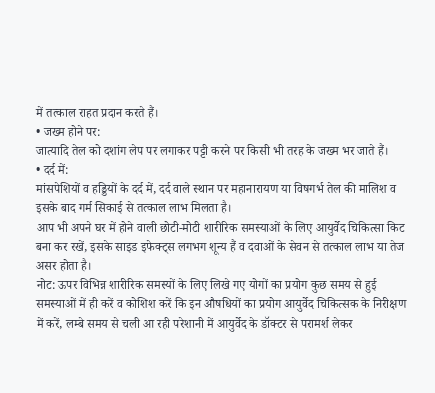में तत्काल राहत प्रदान करते हैं।
• जख्म होने पर:
जात्यादि तेल को दशांग लेप पर लगाकर पट्टी करने पर किसी भी तरह के जख्म भर जाते हैं।
• दर्द में:
मांसपेशियों व हड्डियों के दर्द में, दर्द वाले स्थान पर महानारायण या विषगर्भ तेल की मालिश व इसके बाद गर्म सिकाई से तत्काल लाभ मिलता है।
आप भी अपने घर में होने वाली छोटी-मोटी शारीरिक समस्याओं के लिए आयुर्वेद चिकित्सा किट बना कर रखें, इसके साइड इफेक्ट्स लगभग शून्य हैं व दवाओं के सेवन से तत्काल लाभ या तेज असर होता है।
नोट: ऊपर विभिन्न शारीरिक समस्यों के लिए लिखे गए योगों का प्रयोग कुछ समय से हुई समस्याओं में ही करें व कोशिश करें कि इन औषधियों का प्रयोग आयुर्वेद चिकित्सक के निरीक्षण में करें, लम्बे समय से चली आ रही परेशानी में आयुर्वेद के डॉक्टर से परामर्श लेकर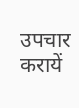उपचार करायें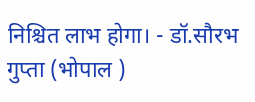निश्चित लाभ होगा। - डॉ.सौरभ गुप्ता (भोपाल )